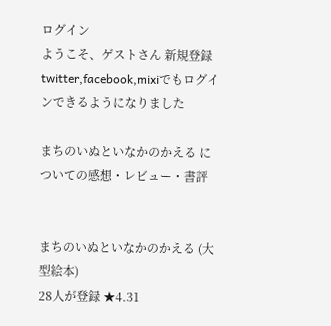ログイン
ようこそ、ゲストさん 新規登録
twitter,facebook,mixiでもログインできるようになりました

まちのいぬといなかのかえる についての感想・レビュー・書評


まちのいぬといなかのかえる (大型絵本)
28人が登録 ★4.31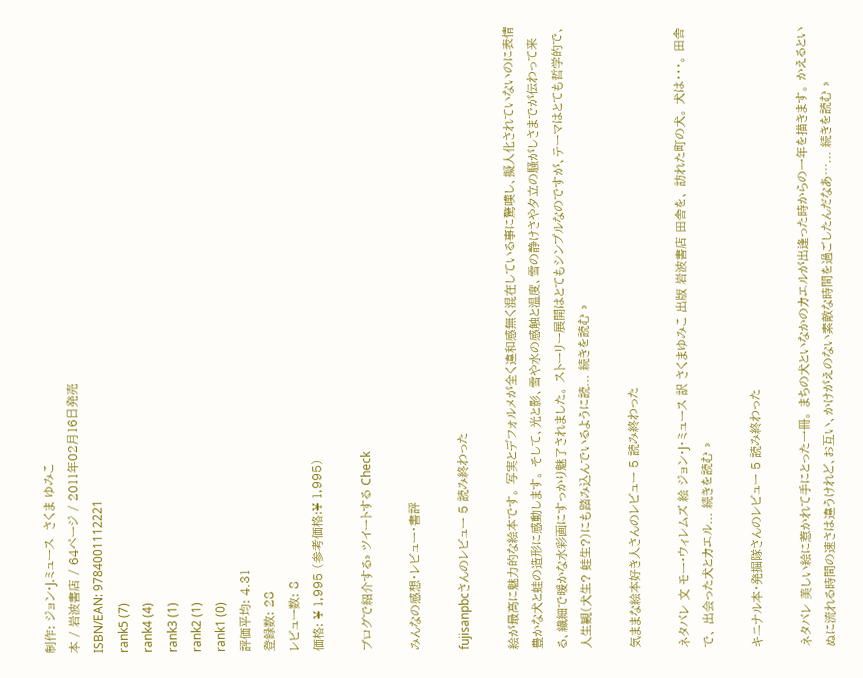制作: ジョン・J.ミュース  さくま ゆみこ
本 / 岩波書店 / 64ページ / 2011年02月16日発売
ISBN/EAN: 9784001112221
rank5 (7)
rank4 (4)
rank3 (1)
rank2 (1)
rank1 (0)
評価平均: 4.31
登録数: 28
レビュー数: 8
価格: ¥ 1,995 (参考価格:¥ 1,995)

ブログで紹介する» ツイートする Check

みんなの感想・レビュー・書評

fujisanpbcさんのレビュー 5 読み終わった

絵が最高に魅力的な絵本です。 写実とデフォルメが全く違和感無く混在している事に驚嘆し、擬人化されていないのに表情豊かな犬と蛙の造形に感動します。 そして、光と影、雪や水の感触と温度、雪の静けさや夕立の騒がしさまでが伝わって来る、繊細で暖かな水彩画にすっかり魅了されました。 ストーリー展開はとてもシンプルなのですが、テーマはとても哲学的で、人生観(犬生? 蛙生?)にも踏み込んでいるように読... 続きを読む »

気ままな絵本好き人さんのレビュー 5 読み終わった

ネタバレ 文 モー・ウィレムズ 絵 ジョン・J・ミュース 訳 さくまゆみこ 出版 岩波書店 田舎を、 訪れた町の犬。 犬は・・・。 田舎で、 出会った犬とカエル... 続きを読む »

キニナル本・発掘隊さんのレビュー 5 読み終わった

ネタバレ 美しい絵に惹かれて手にとった一冊。 まちの犬といなかのカエルが出逢った時からの一年を描きます。 かえるといぬに流れる時間の速さは違うけれど、お互い、かけがえのない素敵な時間を過ごしたんだなあ…... 続きを読む »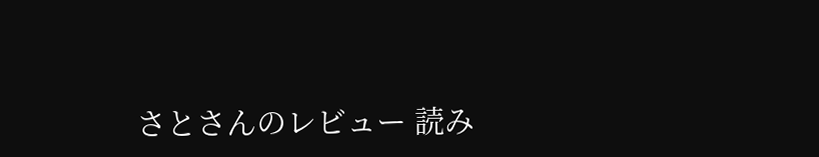さとさんのレビュー 読み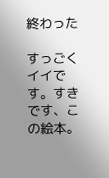終わった

すっごくイイです。すきです、この絵本。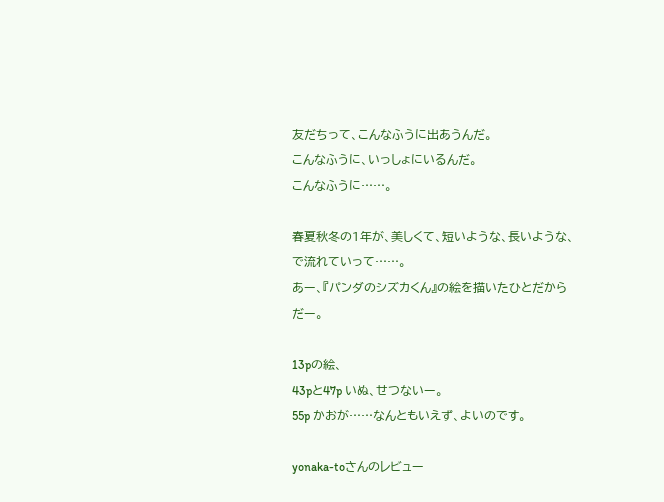友だちって、こんなふうに出あうんだ。
こんなふうに、いっしょにいるんだ。
こんなふうに……。

春夏秋冬の1年が、美しくて、短いような、長いような、で流れていって……。
あー、『パンダのシズカくん』の絵を描いたひとだからだー。

13pの絵、
43pと47p いぬ、せつないー。
55p かおが……なんともいえず、よいのです。

yonaka-toさんのレビュー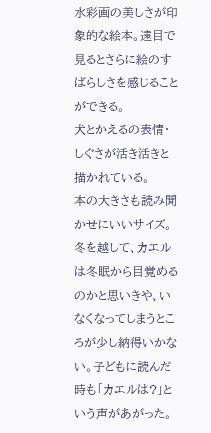水彩画の美しさが印象的な絵本。遠目で見るとさらに絵のすばらしさを感じることができる。
犬とかえるの表情・しぐさが活き活きと描かれている。
本の大きさも読み聞かせにいいサイズ。
冬を越して、カエルは冬眠から目覚めるのかと思いきや、いなくなってしまうところが少し納得いかない。子どもに読んだ時も「カエルは?」という声があがった。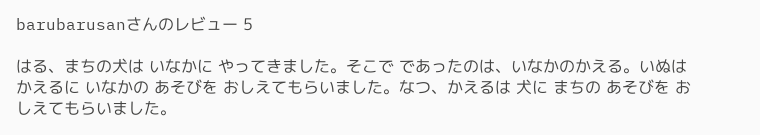barubarusanさんのレビュー 5

はる、まちの犬は いなかに やってきました。そこで であったのは、いなかのかえる。いぬは かえるに いなかの あそびを おしえてもらいました。なつ、かえるは 犬に まちの あそびを おしえてもらいました。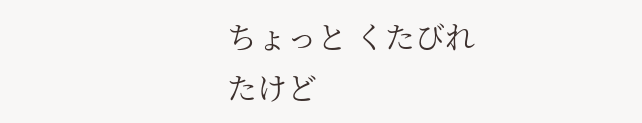ちょっと くたびれたけど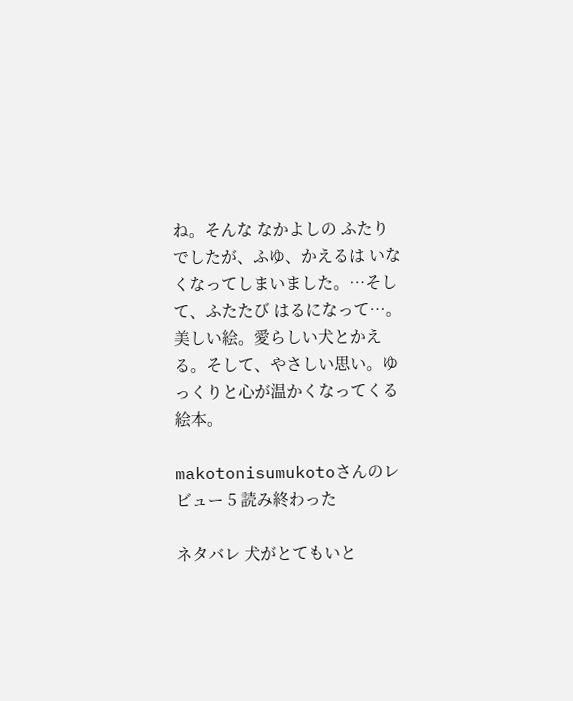ね。そんな なかよしの ふたりでしたが、ふゆ、かえるは いなくなってしまいました。…そして、ふたたび はるになって…。
美しい絵。愛らしい犬とかえる。そして、やさしい思い。ゆっくりと心が温かくなってくる絵本。

makotonisumukotoさんのレビュー 5 読み終わった

ネタバレ 犬がとてもいと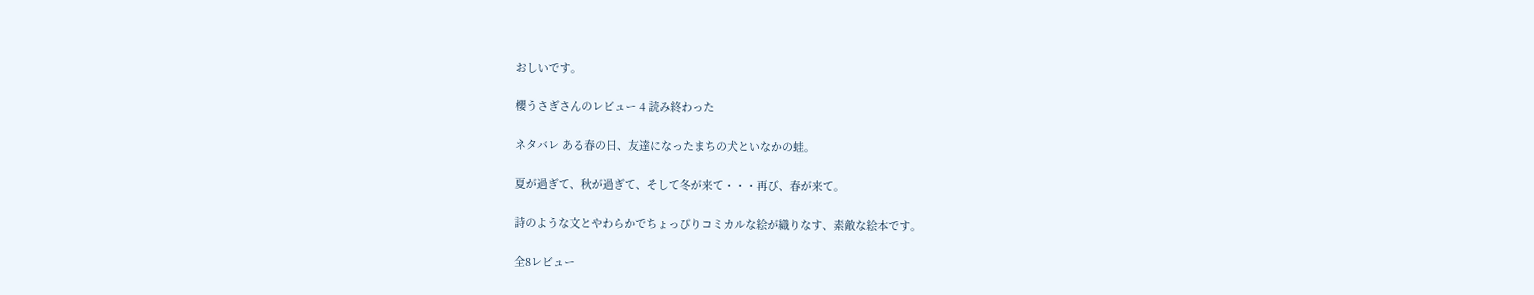おしいです。

櫻うさぎさんのレビュー 4 読み終わった

ネタバレ ある春の日、友達になったまちの犬といなかの蛙。

夏が過ぎて、秋が過ぎて、そして冬が来て・・・再び、春が来て。

詩のような文とやわらかでちょっぴりコミカルな絵が織りなす、素敵な絵本です。

全8レビュー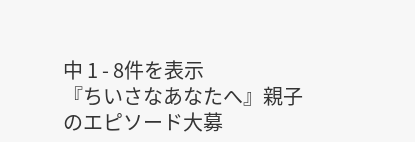中 1 - 8件を表示
『ちいさなあなたへ』親子のエピソード大募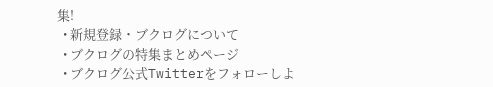集!
  • 新規登録・ブクログについて
  • ブクログの特集まとめページ
  • ブクログ公式Twitterをフォローしよ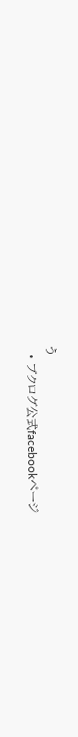う
  • ブクログ公式facebookページ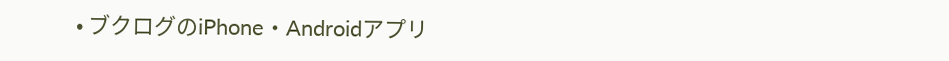• ブクログのiPhone・Androidアプリ